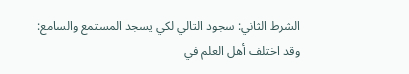الشرط الثاني: سجود التالي لكي يسجد المستمع والسامع:
وقد اختلف أهل العلم في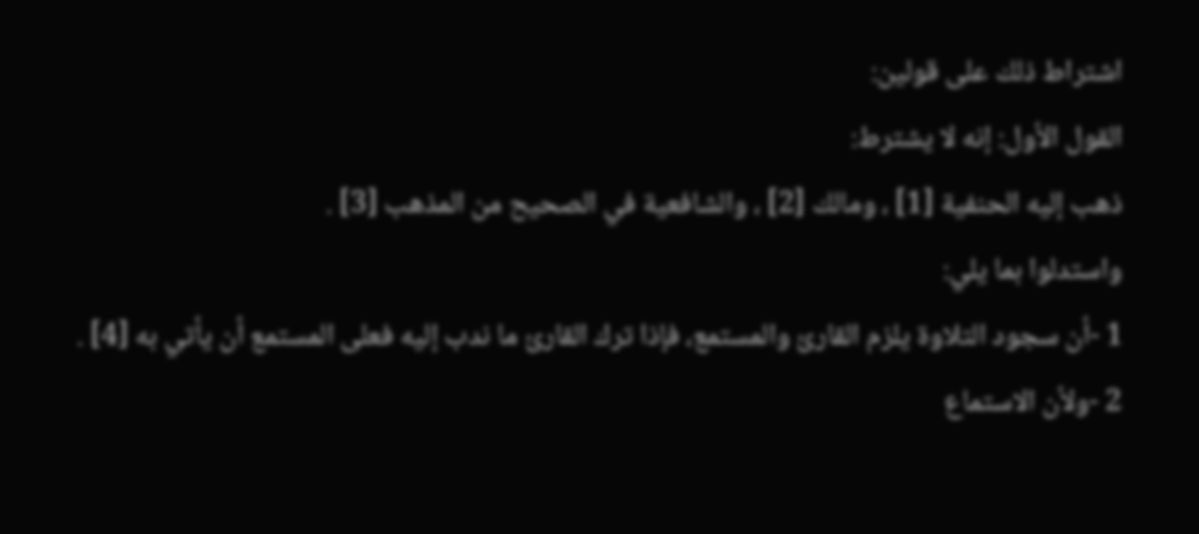اشتراط ذلك على قولين:
القول الأول: إنه لا يشترط:
ذهب إليه الحنفية [1] ، ومالك [2] ، والشافعية في الصحيح من المذهب [3] .
واستدلوا بما يلي:
1 -أن سجود التلاوة يلزم القارئ والمستمع، فإذا ترك القارئ ما ندب إليه فعلى المستمع أن يأتي به [4] .
2 -ولأن الاستماع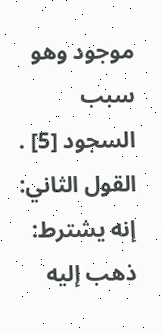موجود وهو سبب السجود [5] .
القول الثاني: إنه يشترط:
ذهب إليه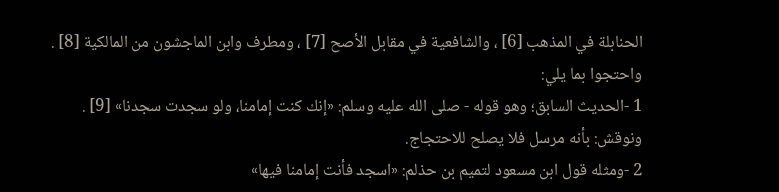الحنابلة في المذهب [6] ، والشافعية في مقابل الأصح [7] ، ومطرف وابن الماجشون من المالكية [8] .
واحتجوا بما يلي:
1 -الحديث السابق؛ وهو قوله - صلى الله عليه وسلم: «إنك كنت إمامنا، ولو سجدت سجدنا» [9] .
ونوقش: بأنه مرسل فلا يصلح للاحتجاج.
2 -ومثله قول ابن مسعود لتميم بن حذلم: «اسجد فأنت إمامنا فيها»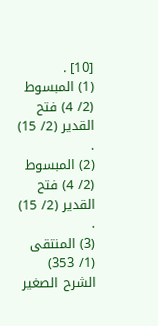[10] .
(1) المبسوط (2/ 4) فتح القدير (2/ 15) .
(2) المبسوط (2/ 4) فتح القدير (2/ 15) .
(3) المنتقى (1/ 353) الشرح الصغير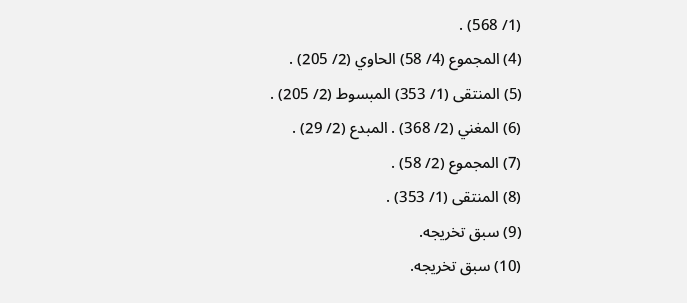(1/ 568) .
(4) المجموع (4/ 58) الحاوي (2/ 205) .
(5) المنتقى (1/ 353) المبسوط (2/ 205) .
(6) المغني (2/ 368) . المبدع (2/ 29) .
(7) المجموع (2/ 58) .
(8) المنتقى (1/ 353) .
(9) سبق تخريجه.
(10) سبق تخريجه.